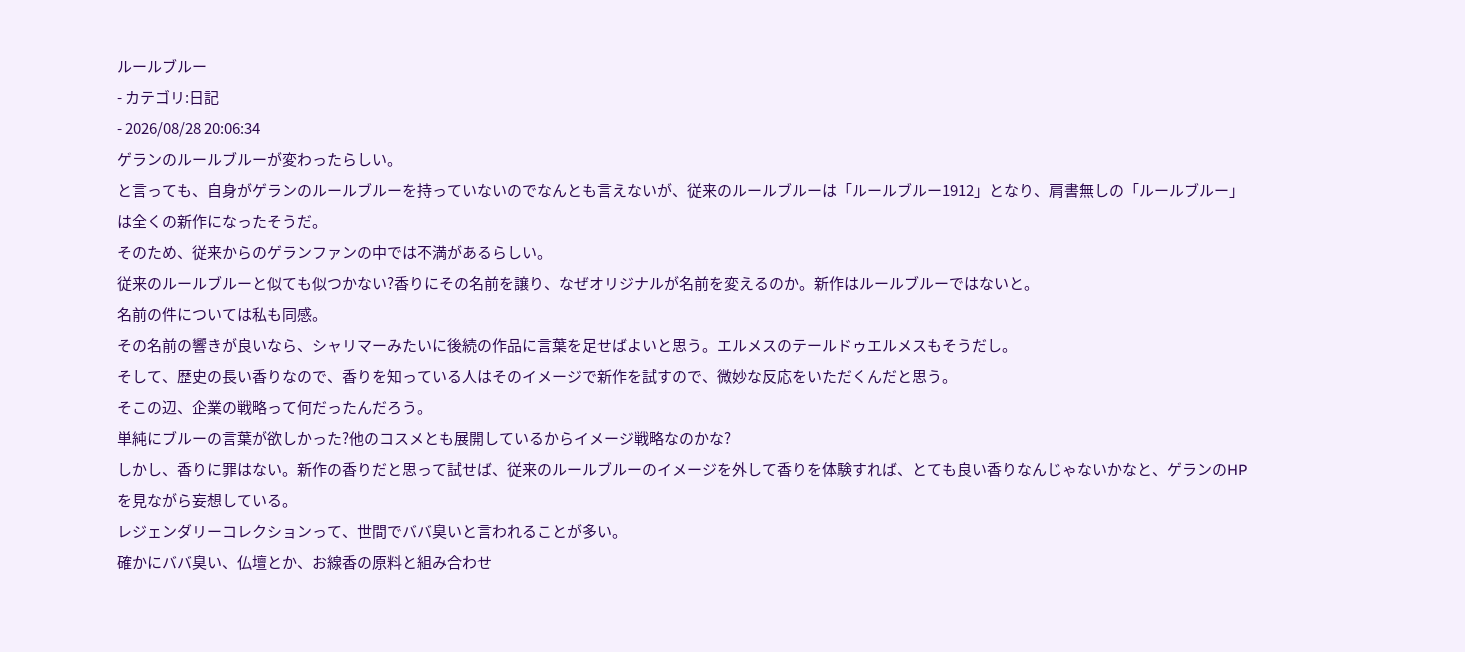ルールブルー
- カテゴリ:日記
- 2026/08/28 20:06:34
ゲランのルールブルーが変わったらしい。
と言っても、自身がゲランのルールブルーを持っていないのでなんとも言えないが、従来のルールブルーは「ルールブルー1912」となり、肩書無しの「ルールブルー」は全くの新作になったそうだ。
そのため、従来からのゲランファンの中では不満があるらしい。
従来のルールブルーと似ても似つかない?香りにその名前を譲り、なぜオリジナルが名前を変えるのか。新作はルールブルーではないと。
名前の件については私も同感。
その名前の響きが良いなら、シャリマーみたいに後続の作品に言葉を足せばよいと思う。エルメスのテールドゥエルメスもそうだし。
そして、歴史の長い香りなので、香りを知っている人はそのイメージで新作を試すので、微妙な反応をいただくんだと思う。
そこの辺、企業の戦略って何だったんだろう。
単純にブルーの言葉が欲しかった?他のコスメとも展開しているからイメージ戦略なのかな?
しかし、香りに罪はない。新作の香りだと思って試せば、従来のルールブルーのイメージを外して香りを体験すれば、とても良い香りなんじゃないかなと、ゲランのHPを見ながら妄想している。
レジェンダリーコレクションって、世間でババ臭いと言われることが多い。
確かにババ臭い、仏壇とか、お線香の原料と組み合わせ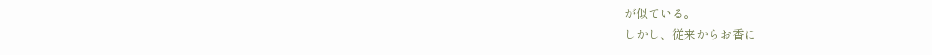が似ている。
しかし、従来からお香に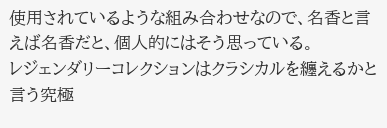使用されているような組み合わせなので、名香と言えば名香だと、個人的にはそう思っている。
レジェンダリーコレクションはクラシカルを纏えるかと言う究極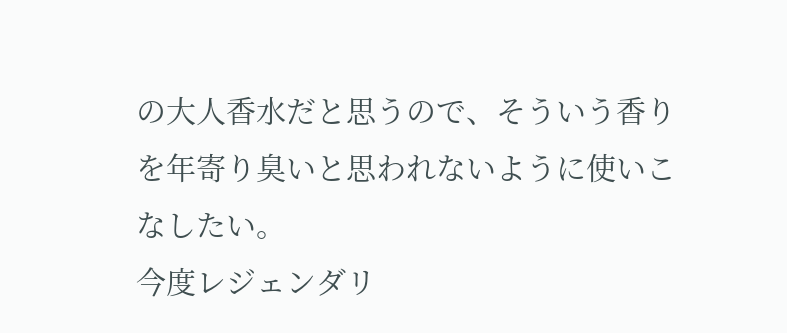の大人香水だと思うので、そういう香りを年寄り臭いと思われないように使いこなしたい。
今度レジェンダリ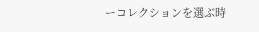ーコレクションを選ぶ時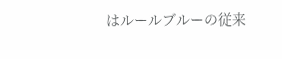はルールブルーの従来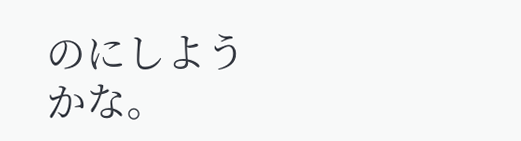のにしようかな。